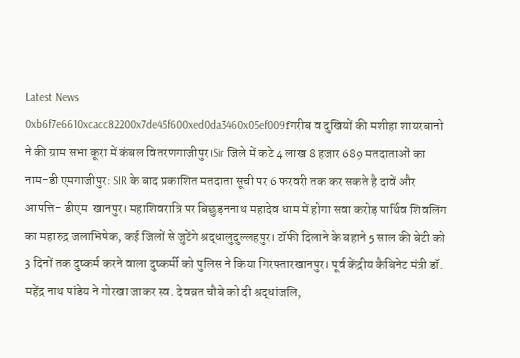Latest News
0xb6f7e6610xcacc82200x7de45f600xed0da3460x05ef009fगरीब व दुखियों की मशीहा शायरबानो ने की ग्राम सभा कूरा में कंबल वितरणगाजीपुर।Sir जिले में कटे 4 लाख 8 हजार 689 मतदाताओं का नाम-डी एमगाजीपुर: SIR के बाद प्रकाशित मतदाता सूची पर 6 फरवरी तक कर सकते है दावें और आपत्ति- डीएम  खानपुर। महाशिवरात्रि पर बिछुड़ननाथ महादेव धाम में होगा सवा करोड़ पार्थिव शिवलिंग का महारुद्र जलाभिषेक, कई जिलों से जुटेंगे श्रद्धालुदुल्लहपुर। टॉफी दिलाने के बहाने 5 साल की बेटी को 3 दिनों तक दुष्कर्म करने वाला दुष्कर्मी को पुलिस ने किया गिरफ्तारखानपुर। पूर्व केंद्रीय कैबिनेट मंत्री डॉ. महेंद्र नाथ पांडेय ने गोरखा जाकर स्व. देवव्रत चौबे को दी श्रद्धांजलि,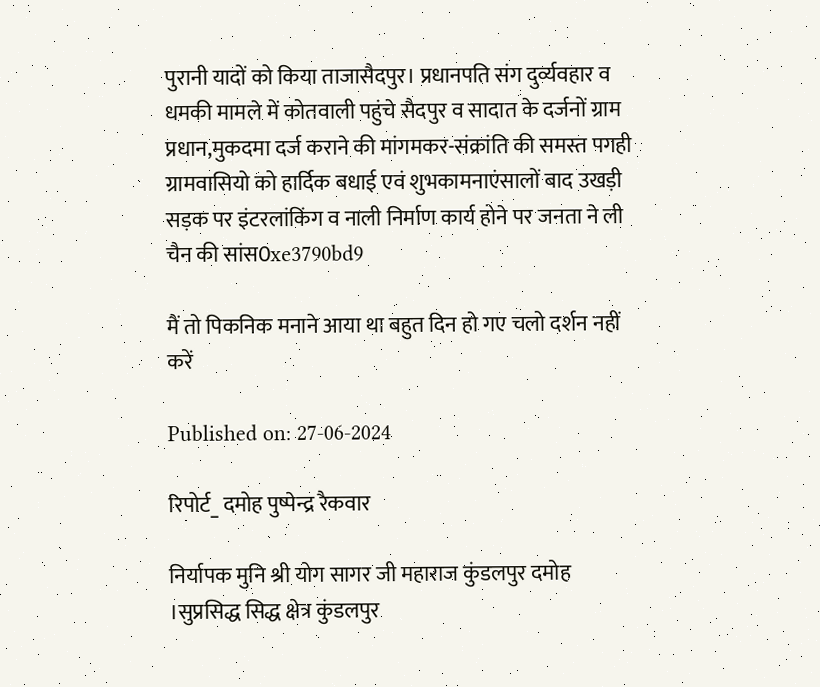पुरानी यादों को किया ताजासैदपुर। प्रधानपति संग दुर्व्यवहार व धमकी मामले में कोतवाली पहुंचे सैदपुर व सादात के दर्जनों ग्राम प्रधान,मुकदमा दर्ज कराने की मांगमकर-संक्रांति की समस्त पगही ग्रामवासियो को हार्दिक बधाई एवं शुभकामनाएंसालों बाद उखड़ी सड़क पर इंटरलांकिंग व नाली निर्माण कार्य होने पर जनता ने ली चैन की सांस0xe3790bd9

मैं तो पिकनिक मनाने आया था बहुत दिन हो गए चलो दर्शन नहीं करें

Published on: 27-06-2024

रिपोर्ट_ दमोह पुष्पेन्द्र रैकवार

निर्यापक मुनि श्री योग सागर जी महाराज कुंडलपुर दमोह ।सुप्रसिद्ध सिद्ध क्षेत्र कुंडलपुर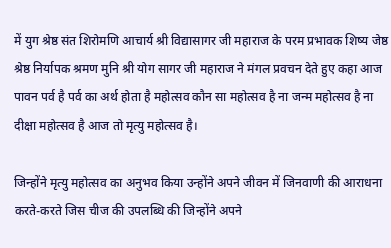में युग श्रेष्ठ संत शिरोमणि आचार्य श्री विद्यासागर जी महाराज के परम प्रभावक शिष्य जेष्ठ श्रेष्ठ निर्यापक श्रमण मुनि श्री योग सागर जी महाराज ने मंगल प्रवचन देते हुए कहा आज पावन पर्व है पर्व का अर्थ होता है महोत्सव कौन सा महोत्सव है ना जन्म महोत्सव है ना दीक्षा महोत्सव है आज तो मृत्यु महोत्सव है।

जिन्होंने मृत्यु महोत्सव का अनुभव किया उन्होंने अपने जीवन में जिनवाणी की आराधना करते-करते जिस चीज की उपलब्धि की जिन्होंने अपने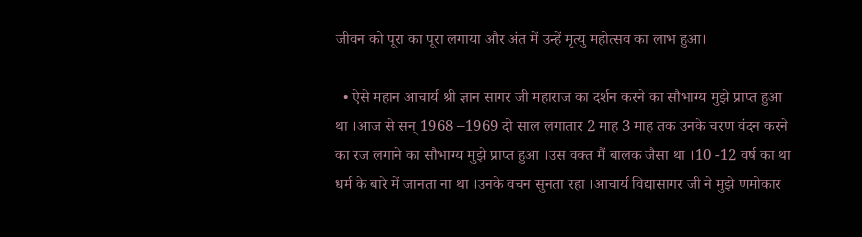जीवन को पूरा का पूरा लगाया और अंत में उन्हें मृत्यु महोत्सव का लाभ हुआ।

  • ऐसे महान आचार्य श्री ज्ञान सागर जी महाराज का दर्शन करने का सौभाग्य मुझे प्राप्त हुआ था ।आज से सन् 1968 –1969 दो साल लगातार 2 माह 3 माह तक उनके चरण वंदन करने का रज लगाने का सौभाग्य मुझे प्राप्त हुआ ।उस वक्त मैं बालक जैसा था ।10 -12 वर्ष का था धर्म के बारे में जानता ना था ।उनके वचन सुनता रहा ।आचार्य विद्यासागर जी ने मुझे णमोकार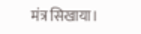मंत्र सिखाया।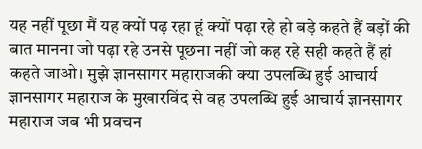यह नहीं पूछा मैं यह क्यों पढ़ रहा हूं क्यों पढ़ा रहे हो बड़े कहते हैं बड़ों की बात मानना जो पढ़ा रहे उनसे पूछना नहीं जो कह रहे सही कहते हैं हां कहते जाओ। मुझे ज्ञानसागर महाराजकी क्या उपलब्धि हुई आचार्य ज्ञानसागर महाराज के मुखारविंद से वह उपलब्धि हुई आचार्य ज्ञानसागर महाराज जब भी प्रवचन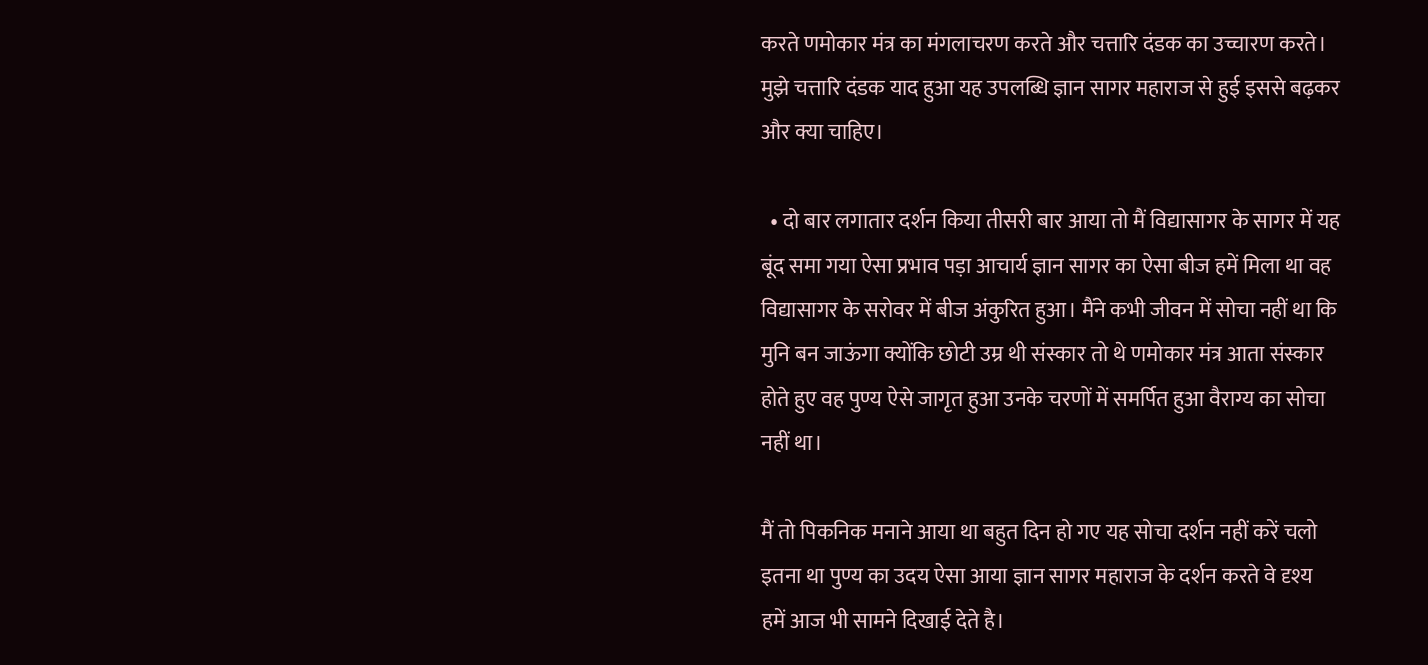करते णमोकार मंत्र का मंगलाचरण करते और चत्तारि दंडक का उच्चारण करते। मुझे चत्तारि दंडक याद हुआ यह उपलब्धि ज्ञान सागर महाराज से हुई इससे बढ़कर और क्या चाहिए।

  • दो बार लगातार दर्शन किया तीसरी बार आया तो मैं विद्यासागर के सागर में यह बूंद समा गया ऐसा प्रभाव पड़ा आचार्य ज्ञान सागर का ऐसा बीज हमें मिला था वह विद्यासागर के सरोवर में बीज अंकुरित हुआ। मैंने कभी जीवन में सोचा नहीं था कि मुनि बन जाऊंगा क्योंकि छोटी उम्र थी संस्कार तो थे णमोकार मंत्र आता संस्कार होते हुए वह पुण्य ऐसे जागृत हुआ उनके चरणों में समर्पित हुआ वैराग्य का सोचा नहीं था।

मैं तो पिकनिक मनाने आया था बहुत दिन हो गए यह सोचा दर्शन नहीं करें चलो इतना था पुण्य का उदय ऐसा आया ज्ञान सागर महाराज के दर्शन करते वे दृश्य हमें आज भी सामने दिखाई देते है।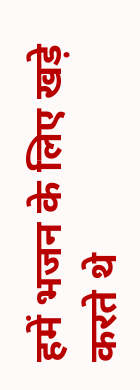हमें भजन के लिए खड़े करते थे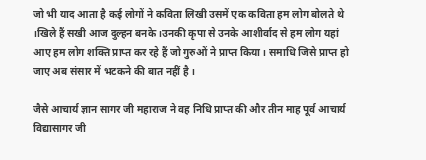जो भी याद आता है कई लोगों ने कविता लिखी उसमें एक कविता हम लोग बोलते थे ।खिले हैं सखी आज दुल्हन बनके ।उनकी कृपा से उनके आशीर्वाद से हम लोग यहां आए हम लोग शक्ति प्राप्त कर रहे हैं जो गुरुओं ने प्राप्त किया। समाधि जिसे प्राप्त हो जाए अब संसार में भटकने की बात नहीं है ।

जैसे आचार्य ज्ञान सागर जी महाराज ने वह निधि प्राप्त की और तीन माह पूर्व आचार्य विद्यासागर जी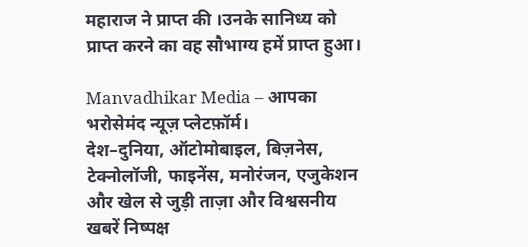महाराज ने प्राप्त की ।उनके सानिध्य को प्राप्त करने का वह सौभाग्य हमें प्राप्त हुआ।

Manvadhikar Media – आपका भरोसेमंद न्यूज़ प्लेटफ़ॉर्म।
देश–दुनिया, ऑटोमोबाइल, बिज़नेस, टेक्नोलॉजी, फाइनेंस, मनोरंजन, एजुकेशन और खेल से जुड़ी ताज़ा और विश्वसनीय खबरें निष्पक्ष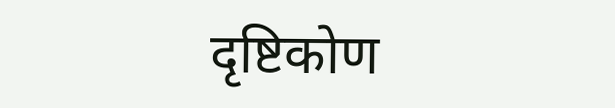दृष्टिकोण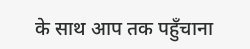के साथ आप तक पहुँचाना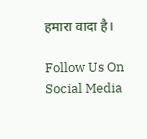हमारा वादा है।

Follow Us On Social Media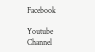Facebook

Youtube Channel